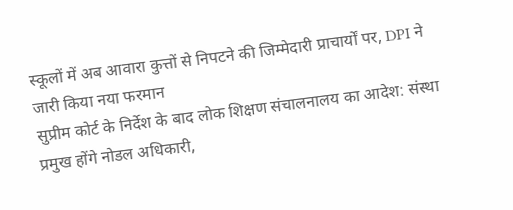स्कूलों में अब आवारा कुत्तों से निपटने की जिम्मेदारी प्राचार्यों पर, DPI ने जारी किया नया फरमान
सुप्रीम कोर्ट के निर्देश के बाद लोक शिक्षण संचालनालय का आदेश: संस्था प्रमुख होंगे नोडल अधिकारी,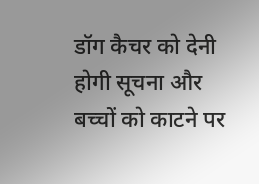डॉग कैचर को देनी होगी सूचना और बच्चों को काटने पर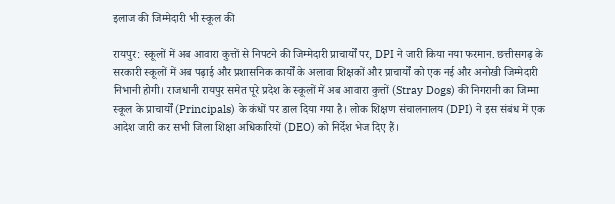इलाज की जिम्मेदारी भी स्कूल की

रायपुर: स्कूलों में अब आवारा कुत्तों से निपटने की जिम्मेदारी प्राचार्यों पर, DPI ने जारी किया नया फरमान. छत्तीसगढ़ के सरकारी स्कूलों में अब पढ़ाई और प्रशासनिक कार्यों के अलावा शिक्षकों और प्राचार्यों को एक नई और अनोखी जिम्मेदारी निभानी होगी। राजधानी रायपुर समेत पूरे प्रदेश के स्कूलों में अब आवारा कुत्तों (Stray Dogs) की निगरानी का जिम्मा स्कूल के प्राचार्यों (Principals) के कंधों पर डाल दिया गया है। लोक शिक्षण संचालनालय (DPI) ने इस संबंध में एक आदेश जारी कर सभी जिला शिक्षा अधिकारियों (DEO) को निर्देश भेज दिए हैं।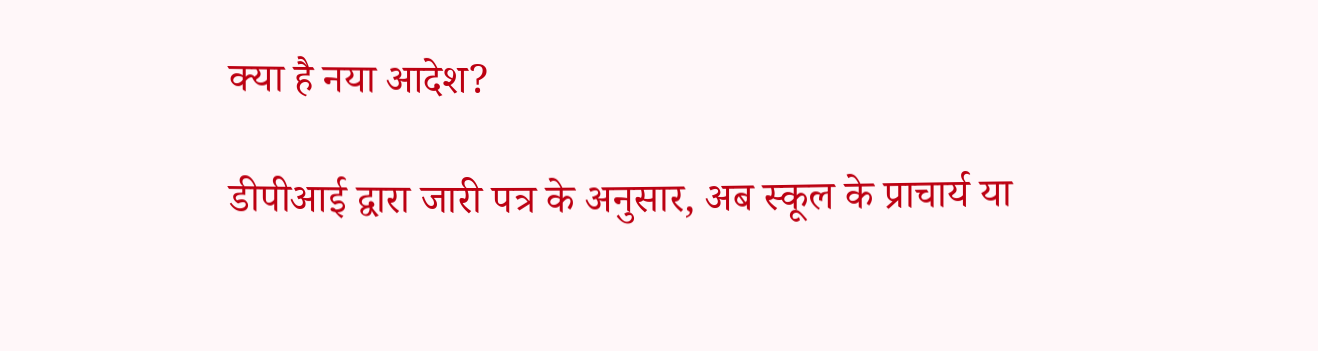क्या है नया आदेश?

डीपीआई द्वारा जारी पत्र के अनुसार, अब स्कूल के प्राचार्य या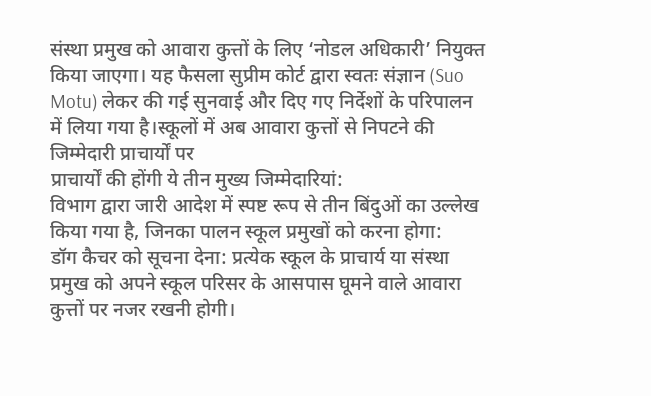संस्था प्रमुख को आवारा कुत्तों के लिए ‘नोडल अधिकारी’ नियुक्त किया जाएगा। यह फैसला सुप्रीम कोर्ट द्वारा स्वतः संज्ञान (Suo Motu) लेकर की गई सुनवाई और दिए गए निर्देशों के परिपालन में लिया गया है।स्कूलों में अब आवारा कुत्तों से निपटने की जिम्मेदारी प्राचार्यों पर
प्राचार्यों की होंगी ये तीन मुख्य जिम्मेदारियां:
विभाग द्वारा जारी आदेश में स्पष्ट रूप से तीन बिंदुओं का उल्लेख किया गया है, जिनका पालन स्कूल प्रमुखों को करना होगा:
डॉग कैचर को सूचना देना: प्रत्येक स्कूल के प्राचार्य या संस्था प्रमुख को अपने स्कूल परिसर के आसपास घूमने वाले आवारा कुत्तों पर नजर रखनी होगी।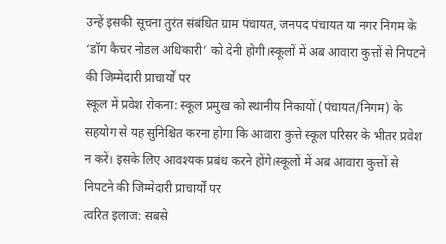उन्हें इसकी सूचना तुरंत संबंधित ग्राम पंचायत, जनपद पंचायत या नगर निगम के ‘डॉग कैचर नोडल अधिकारी’ को देनी होगी।स्कूलों में अब आवारा कुत्तों से निपटने की जिम्मेदारी प्राचार्यों पर
स्कूल में प्रवेश रोकना: स्कूल प्रमुख को स्थानीय निकायों (पंचायत/निगम) के सहयोग से यह सुनिश्चित करना होगा कि आवारा कुत्ते स्कूल परिसर के भीतर प्रवेश न करें। इसके लिए आवश्यक प्रबंध करने होंगे।स्कूलों में अब आवारा कुत्तों से निपटने की जिम्मेदारी प्राचार्यों पर
त्वरित इलाज: सबसे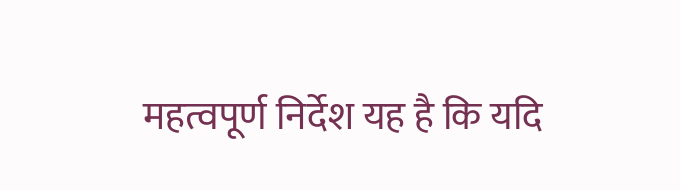महत्वपूर्ण निर्देश यह है कि यदि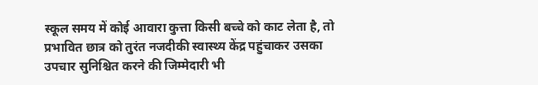स्कूल समय में कोई आवारा कुत्ता किसी बच्चे को काट लेता है, तो प्रभावित छात्र को तुरंत नजदीकी स्वास्थ्य केंद्र पहुंचाकर उसका उपचार सुनिश्चित करने की जिम्मेदारी भी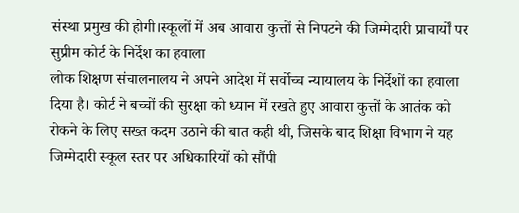संस्था प्रमुख की होगी।स्कूलों में अब आवारा कुत्तों से निपटने की जिम्मेदारी प्राचार्यों पर
सुप्रीम कोर्ट के निर्देश का हवाला
लोक शिक्षण संचालनालय ने अपने आदेश में सर्वोच्च न्यायालय के निर्देशों का हवाला दिया है। कोर्ट ने बच्चों की सुरक्षा को ध्यान में रखते हुए आवारा कुत्तों के आतंक को रोकने के लिए सख्त कदम उठाने की बात कही थी, जिसके बाद शिक्षा विभाग ने यह जिम्मेदारी स्कूल स्तर पर अधिकारियों को सौंपी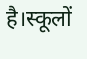है।स्कूलों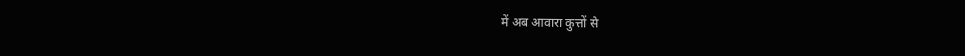में अब आवारा कुत्तों से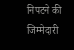निपटने की जिम्मेदारी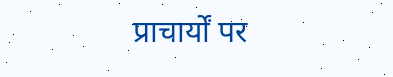प्राचार्यों पर